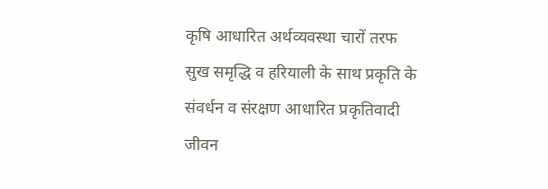कृषि आधारित अर्थव्यवस्था चारों तरफ सुख समृद्धि व हरियाली के साथ प्रकृति के संवर्धन व संरक्षण आधारित प्रकृतिवादी जीवन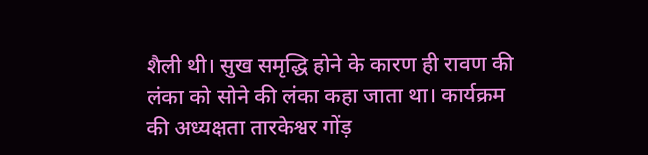शैली थी। सुख समृद्धि होने के कारण ही रावण की लंका को सोने की लंका कहा जाता था। कार्यक्रम की अध्यक्षता तारकेश्वर गोंड़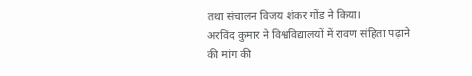तथा संचालन विजय शंकर गोंड ने किया।
अरविंद कुमार ने विश्वविद्यालयों में रावण संहिता पढ़ाने की मांग की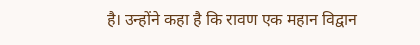है। उन्होंने कहा है कि रावण एक महान विद्वान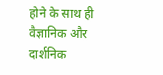होने के साथ ही वैज्ञानिक और दार्शनिक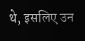थे, इसलिए उन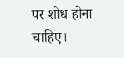पर शोध होना चाहिए।